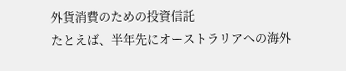外貨消費のための投資信託
たとえば、半年先にオーストラリアへの海外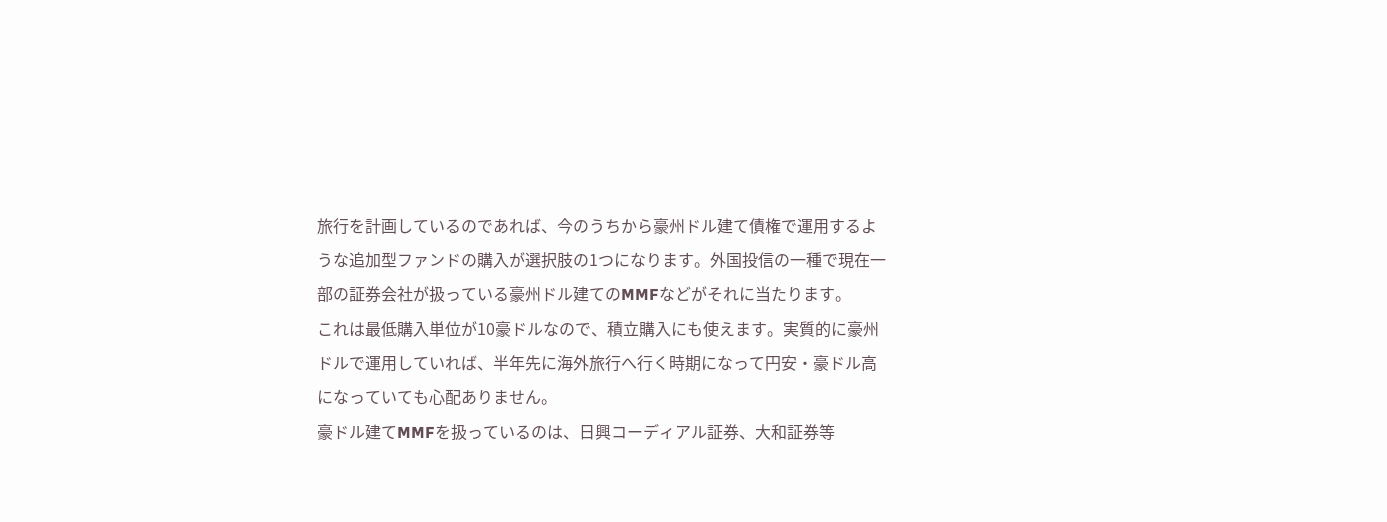旅行を計画しているのであれば、今のうちから豪州ドル建て債権で運用するような追加型ファンドの購入が選択肢の1つになります。外国投信の一種で現在一部の証券会社が扱っている豪州ドル建てのMMFなどがそれに当たります。
これは最低購入単位が10豪ドルなので、積立購入にも使えます。実質的に豪州ドルで運用していれば、半年先に海外旅行へ行く時期になって円安・豪ドル高になっていても心配ありません。
豪ドル建てMMFを扱っているのは、日興コーディアル証券、大和証券等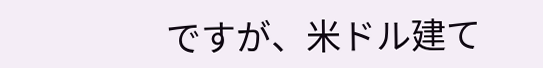ですが、米ドル建て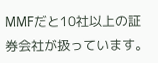MMFだと10社以上の証券会社が扱っています。